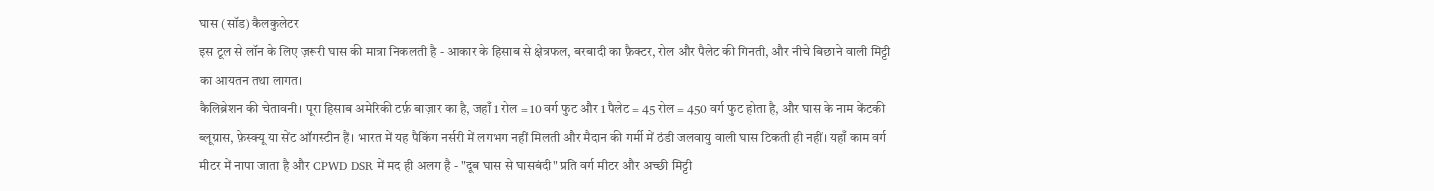घास (सॉड) कैलकुलेटर
इस टूल से लॉन के लिए ज़रूरी घास की मात्रा निकलती है - आकार के हिसाब से क्षेत्रफल, बरबादी का फ़ैक्टर, रोल और पैलेट की गिनती, और नीचे बिछाने वाली मिट्टी का आयतन तथा लागत।
कैलिब्रेशन की चेतावनी। पूरा हिसाब अमेरिकी टर्फ़ बाज़ार का है, जहाँ 1 रोल = 10 वर्ग फुट और 1 पैलेट = 45 रोल = 450 वर्ग फुट होता है, और घास के नाम केंटकी ब्लूग्रास, फ़ेस्क्यू या सेंट ऑगस्टीन हैं। भारत में यह पैकिंग नर्सरी में लगभग नहीं मिलती और मैदान की गर्मी में ठंडी जलवायु वाली घास टिकती ही नहीं। यहाँ काम वर्ग मीटर में नापा जाता है और CPWD DSR में मद ही अलग है - "दूब घास से घासबंदी" प्रति वर्ग मीटर और अच्छी मिट्टी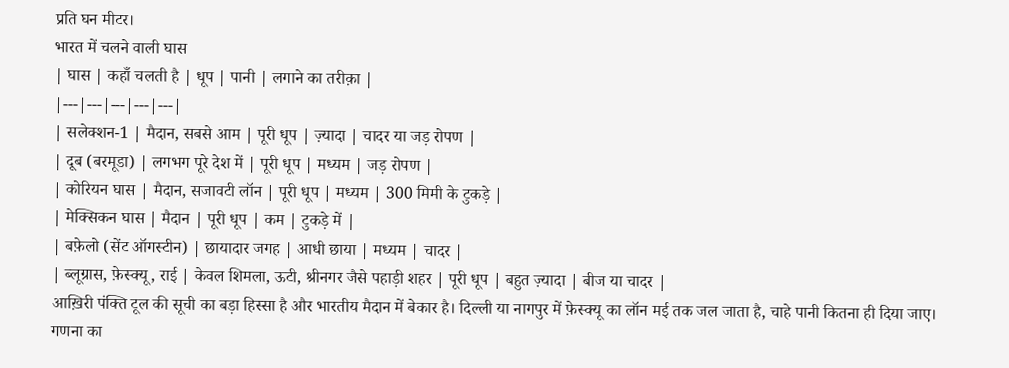प्रति घन मीटर।
भारत में चलने वाली घास
| घास | कहाँ चलती है | धूप | पानी | लगाने का तरीक़ा |
|---|---|---|---|---|
| सलेक्शन-1 | मैदान, सबसे आम | पूरी धूप | ज़्यादा | चादर या जड़ रोपण |
| दूब (बरमूडा) | लगभग पूरे देश में | पूरी धूप | मध्यम | जड़ रोपण |
| कोरियन घास | मैदान, सजावटी लॉन | पूरी धूप | मध्यम | 300 मिमी के टुकड़े |
| मेक्सिकन घास | मैदान | पूरी धूप | कम | टुकड़े में |
| बफ़ेलो (सेंट ऑगस्टीन) | छायादार जगह | आधी छाया | मध्यम | चादर |
| ब्लूग्रास, फ़ेस्क्यू, राई | केवल शिमला, ऊटी, श्रीनगर जैसे पहाड़ी शहर | पूरी धूप | बहुत ज़्यादा | बीज या चादर |
आख़िरी पंक्ति टूल की सूची का बड़ा हिस्सा है और भारतीय मैदान में बेकार है। दिल्ली या नागपुर में फ़ेस्क्यू का लॉन मई तक जल जाता है, चाहे पानी कितना ही दिया जाए।
गणना का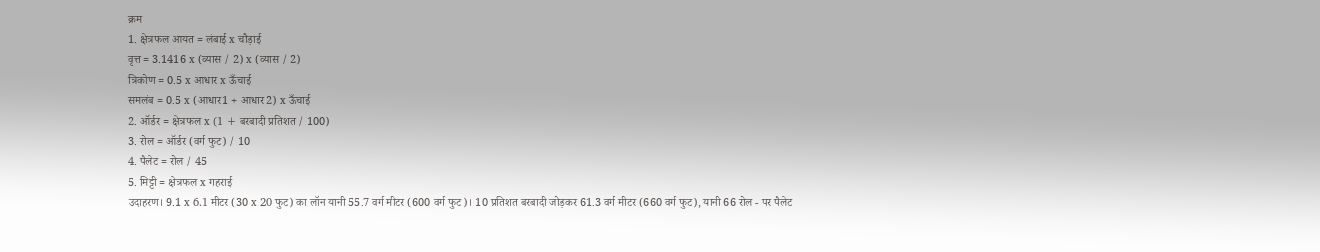क्रम
1. क्षेत्रफल आयत = लंबाई x चौड़ाई
वृत्त = 3.1416 x (व्यास / 2) x (व्यास / 2)
त्रिकोण = 0.5 x आधार x ऊँचाई
समलंब = 0.5 x (आधार1 + आधार2) x ऊँचाई
2. ऑर्डर = क्षेत्रफल x (1 + बरबादी प्रतिशत / 100)
3. रोल = ऑर्डर (वर्ग फुट) / 10
4. पैलेट = रोल / 45
5. मिट्टी = क्षेत्रफल x गहराई
उदाहरण। 9.1 x 6.1 मीटर (30 x 20 फुट) का लॉन यानी 55.7 वर्ग मीटर (600 वर्ग फुट)। 10 प्रतिशत बरबादी जोड़कर 61.3 वर्ग मीटर (660 वर्ग फुट), यानी 66 रोल - पर पैलेट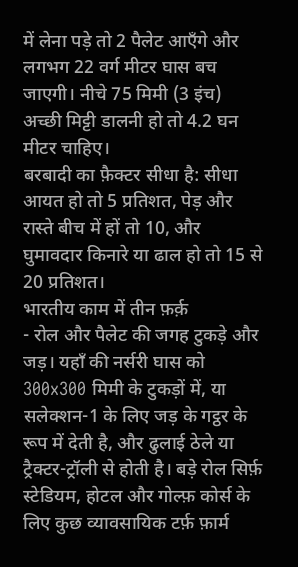में लेना पड़े तो 2 पैलेट आएँगे और लगभग 22 वर्ग मीटर घास बच जाएगी। नीचे 75 मिमी (3 इंच) अच्छी मिट्टी डालनी हो तो 4.2 घन मीटर चाहिए।
बरबादी का फ़ैक्टर सीधा है: सीधा आयत हो तो 5 प्रतिशत, पेड़ और रास्ते बीच में हों तो 10, और घुमावदार किनारे या ढाल हो तो 15 से 20 प्रतिशत।
भारतीय काम में तीन फ़र्क़
- रोल और पैलेट की जगह टुकड़े और जड़। यहाँ की नर्सरी घास को 300x300 मिमी के टुकड़ों में, या सलेक्शन-1 के लिए जड़ के गट्ठर के रूप में देती है, और ढुलाई ठेले या ट्रैक्टर-ट्रॉली से होती है। बड़े रोल सिर्फ़ स्टेडियम, होटल और गोल्फ़ कोर्स के लिए कुछ व्यावसायिक टर्फ़ फ़ार्म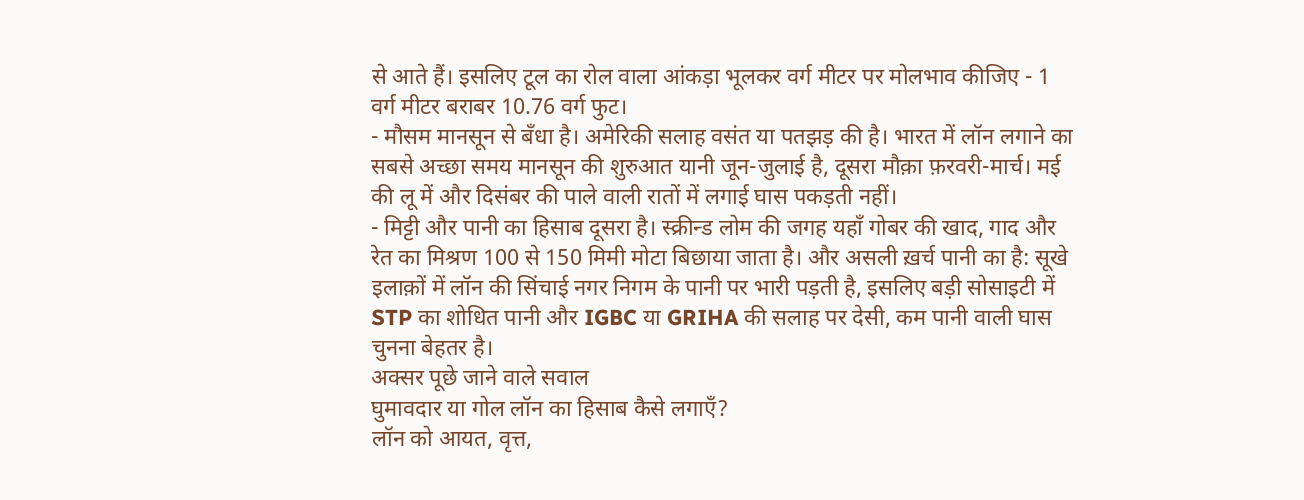से आते हैं। इसलिए टूल का रोल वाला आंकड़ा भूलकर वर्ग मीटर पर मोलभाव कीजिए - 1 वर्ग मीटर बराबर 10.76 वर्ग फुट।
- मौसम मानसून से बँधा है। अमेरिकी सलाह वसंत या पतझड़ की है। भारत में लॉन लगाने का सबसे अच्छा समय मानसून की शुरुआत यानी जून-जुलाई है, दूसरा मौक़ा फ़रवरी-मार्च। मई की लू में और दिसंबर की पाले वाली रातों में लगाई घास पकड़ती नहीं।
- मिट्टी और पानी का हिसाब दूसरा है। स्क्रीन्ड लोम की जगह यहाँ गोबर की खाद, गाद और रेत का मिश्रण 100 से 150 मिमी मोटा बिछाया जाता है। और असली ख़र्च पानी का है: सूखे इलाक़ों में लॉन की सिंचाई नगर निगम के पानी पर भारी पड़ती है, इसलिए बड़ी सोसाइटी में STP का शोधित पानी और IGBC या GRIHA की सलाह पर देसी, कम पानी वाली घास चुनना बेहतर है।
अक्सर पूछे जाने वाले सवाल
घुमावदार या गोल लॉन का हिसाब कैसे लगाएँ?
लॉन को आयत, वृत्त,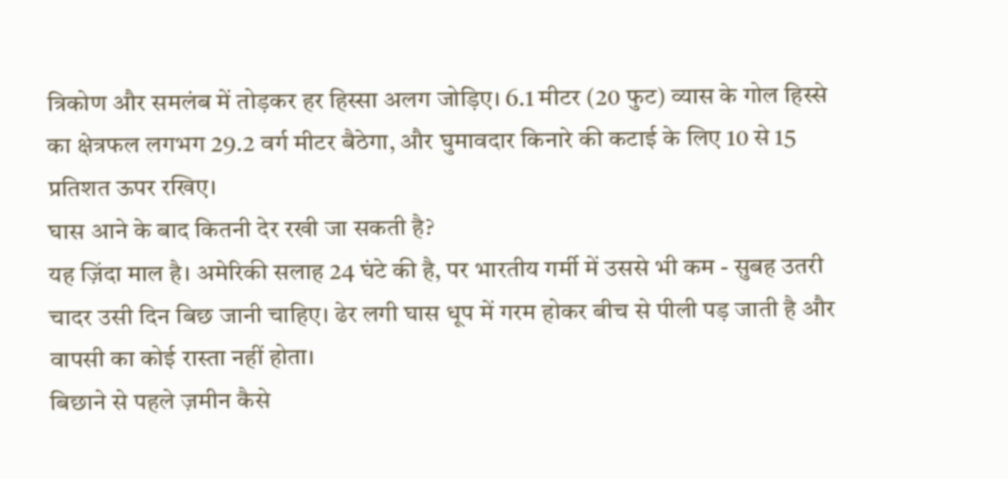त्रिकोण और समलंब में तोड़कर हर हिस्सा अलग जोड़िए। 6.1 मीटर (20 फुट) व्यास के गोल हिस्से का क्षेत्रफल लगभग 29.2 वर्ग मीटर बैठेगा, और घुमावदार किनारे की कटाई के लिए 10 से 15 प्रतिशत ऊपर रखिए।
घास आने के बाद कितनी देर रखी जा सकती है?
यह ज़िंदा माल है। अमेरिकी सलाह 24 घंटे की है, पर भारतीय गर्मी में उससे भी कम - सुबह उतरी चादर उसी दिन बिछ जानी चाहिए। ढेर लगी घास धूप में गरम होकर बीच से पीली पड़ जाती है और वापसी का कोई रास्ता नहीं होता।
बिछाने से पहले ज़मीन कैसे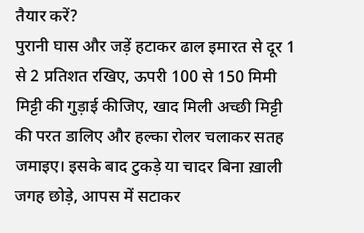तैयार करें?
पुरानी घास और जड़ें हटाकर ढाल इमारत से दूर 1 से 2 प्रतिशत रखिए, ऊपरी 100 से 150 मिमी मिट्टी की गुड़ाई कीजिए, खाद मिली अच्छी मिट्टी की परत डालिए और हल्का रोलर चलाकर सतह जमाइए। इसके बाद टुकड़े या चादर बिना ख़ाली जगह छोड़े, आपस में सटाकर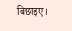बिछाइए।